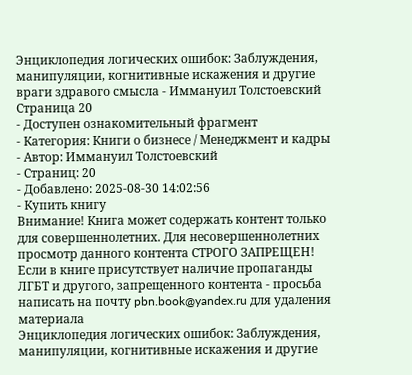Энциклопедия логических ошибок: Заблуждения, манипуляции, когнитивные искажения и другие враги здравого смысла - Иммануил Толстоевский Страница 20
- Доступен ознакомительный фрагмент
- Категория: Книги о бизнесе / Менеджмент и кадры
- Автор: Иммануил Толстоевский
- Страниц: 20
- Добавлено: 2025-08-30 14:02:56
- Купить книгу
Внимание! Книга может содержать контент только для совершеннолетних. Для несовершеннолетних просмотр данного контента СТРОГО ЗАПРЕЩЕН! Если в книге присутствует наличие пропаганды ЛГБТ и другого, запрещенного контента - просьба написать на почту pbn.book@yandex.ru для удаления материала
Энциклопедия логических ошибок: Заблуждения, манипуляции, когнитивные искажения и другие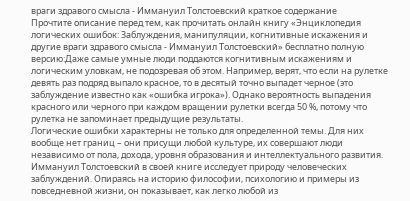враги здравого смысла - Иммануил Толстоевский краткое содержание
Прочтите описание перед тем, как прочитать онлайн книгу «Энциклопедия логических ошибок: Заблуждения, манипуляции, когнитивные искажения и другие враги здравого смысла - Иммануил Толстоевский» бесплатно полную версию:Даже самые умные люди поддаются когнитивным искажениям и логическим уловкам, не подозревая об этом. Например, верят, что если на рулетке девять раз подряд выпало красное, то в десятый точно выпадет черное (это заблуждение известно как «ошибка игрока»). Однако вероятность выпадения красного или черного при каждом вращении рулетки всегда 50 %, потому что рулетка не запоминает предыдущие результаты.
Логические ошибки характерны не только для определенной темы. Для них вообще нет границ – они присущи любой культуре, их совершают люди независимо от пола, дохода, уровня образования и интеллектуального развития.
Иммануил Толстоевский в своей книге исследует природу человеческих заблуждений. Опираясь на историю философии, психологию и примеры из повседневной жизни, он показывает, как легко любой из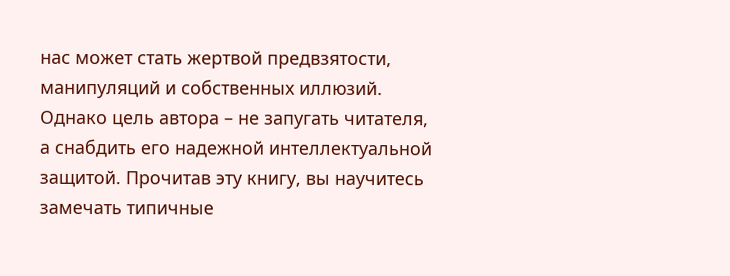нас может стать жертвой предвзятости, манипуляций и собственных иллюзий. Однако цель автора – не запугать читателя, а снабдить его надежной интеллектуальной защитой. Прочитав эту книгу, вы научитесь замечать типичные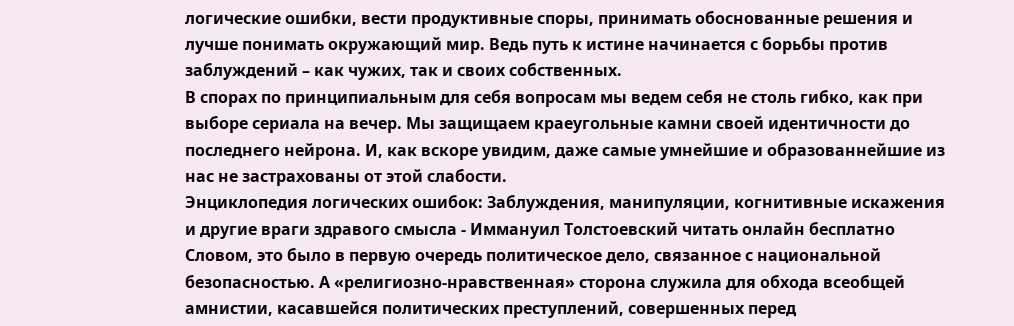логические ошибки, вести продуктивные споры, принимать обоснованные решения и лучше понимать окружающий мир. Ведь путь к истине начинается с борьбы против заблуждений – как чужих, так и своих собственных.
В спорах по принципиальным для себя вопросам мы ведем себя не столь гибко, как при выборе сериала на вечер. Мы защищаем краеугольные камни своей идентичности до последнего нейрона. И, как вскоре увидим, даже самые умнейшие и образованнейшие из нас не застрахованы от этой слабости.
Энциклопедия логических ошибок: Заблуждения, манипуляции, когнитивные искажения и другие враги здравого смысла - Иммануил Толстоевский читать онлайн бесплатно
Словом, это было в первую очередь политическое дело, связанное с национальной безопасностью. А «религиозно-нравственная» сторона служила для обхода всеобщей амнистии, касавшейся политических преступлений, совершенных перед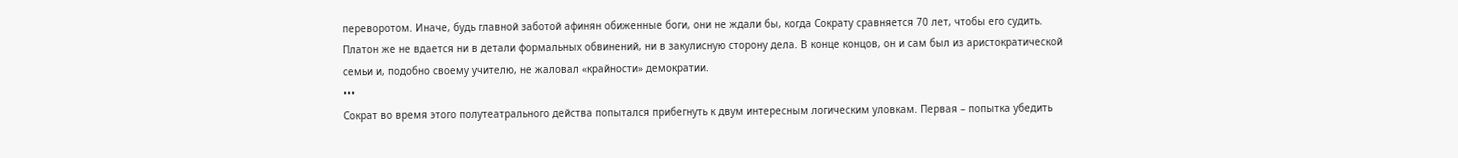переворотом. Иначе, будь главной заботой афинян обиженные боги, они не ждали бы, когда Сократу сравняется 70 лет, чтобы его судить. Платон же не вдается ни в детали формальных обвинений, ни в закулисную сторону дела. В конце концов, он и сам был из аристократической семьи и, подобно своему учителю, не жаловал «крайности» демократии.
•••
Сократ во время этого полутеатрального действа попытался прибегнуть к двум интересным логическим уловкам. Первая – попытка убедить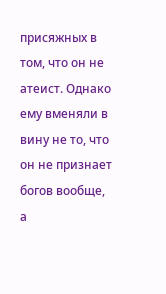присяжных в том, что он не атеист. Однако ему вменяли в вину не то, что он не признает богов вообще, а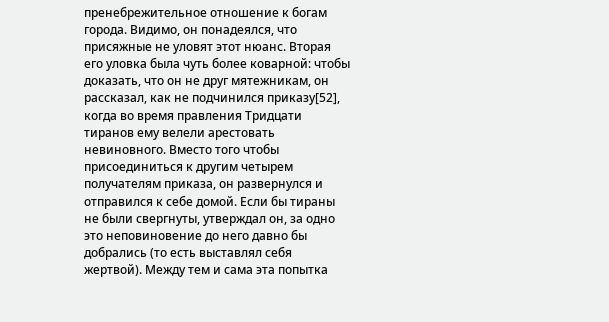пренебрежительное отношение к богам города. Видимо, он понадеялся, что присяжные не уловят этот нюанс. Вторая его уловка была чуть более коварной: чтобы доказать, что он не друг мятежникам, он рассказал, как не подчинился приказу[52], когда во время правления Тридцати тиранов ему велели арестовать невиновного. Вместо того чтобы присоединиться к другим четырем получателям приказа, он развернулся и отправился к себе домой. Если бы тираны не были свергнуты, утверждал он, за одно это неповиновение до него давно бы добрались (то есть выставлял себя жертвой). Между тем и сама эта попытка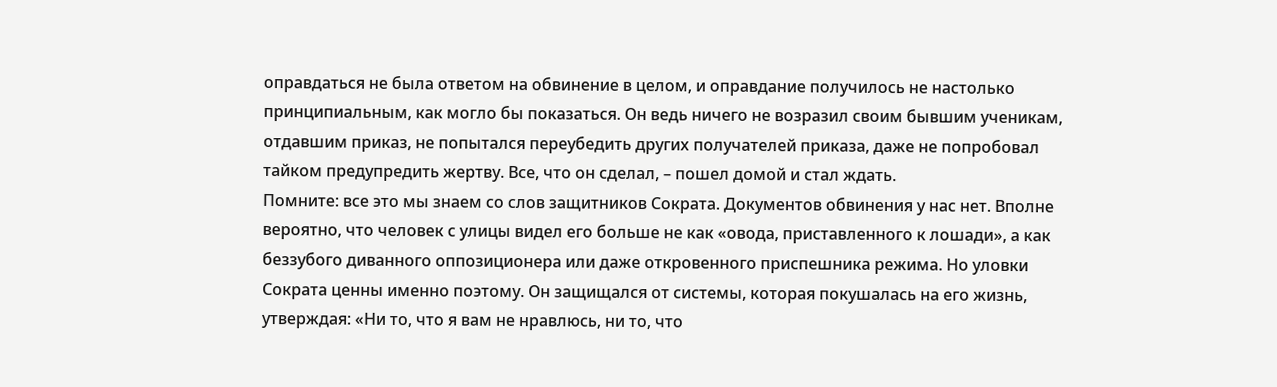оправдаться не была ответом на обвинение в целом, и оправдание получилось не настолько принципиальным, как могло бы показаться. Он ведь ничего не возразил своим бывшим ученикам, отдавшим приказ, не попытался переубедить других получателей приказа, даже не попробовал тайком предупредить жертву. Все, что он сделал, – пошел домой и стал ждать.
Помните: все это мы знаем со слов защитников Сократа. Документов обвинения у нас нет. Вполне вероятно, что человек с улицы видел его больше не как «овода, приставленного к лошади», а как беззубого диванного оппозиционера или даже откровенного приспешника режима. Но уловки Сократа ценны именно поэтому. Он защищался от системы, которая покушалась на его жизнь, утверждая: «Ни то, что я вам не нравлюсь, ни то, что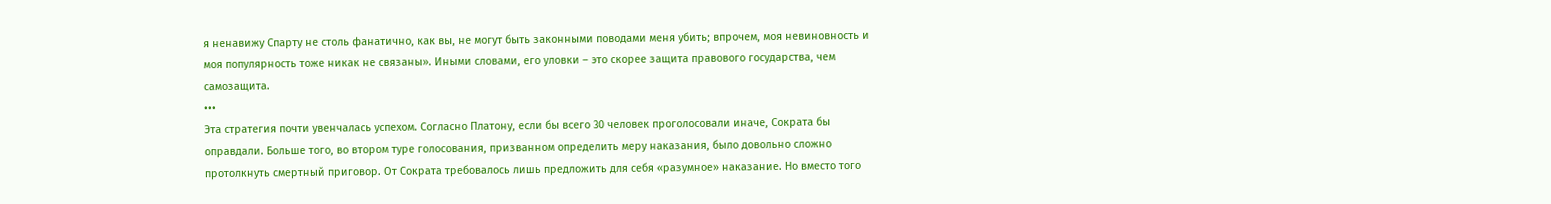я ненавижу Спарту не столь фанатично, как вы, не могут быть законными поводами меня убить; впрочем, моя невиновность и моя популярность тоже никак не связаны». Иными словами, его уловки – это скорее защита правового государства, чем самозащита.
•••
Эта стратегия почти увенчалась успехом. Согласно Платону, если бы всего 30 человек проголосовали иначе, Сократа бы оправдали. Больше того, во втором туре голосования, призванном определить меру наказания, было довольно сложно протолкнуть смертный приговор. От Сократа требовалось лишь предложить для себя «разумное» наказание. Но вместо того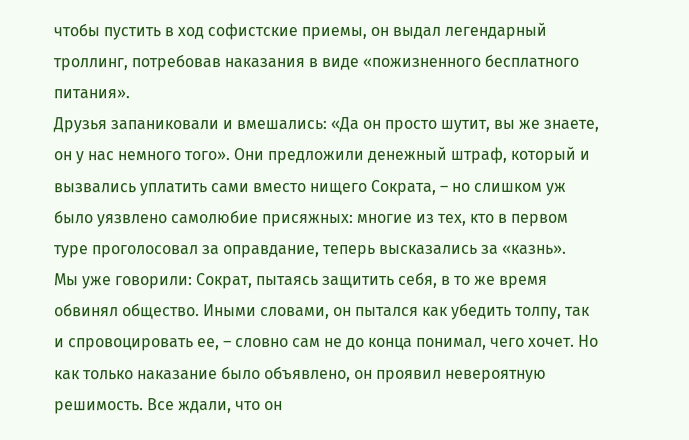чтобы пустить в ход софистские приемы, он выдал легендарный троллинг, потребовав наказания в виде «пожизненного бесплатного питания».
Друзья запаниковали и вмешались: «Да он просто шутит, вы же знаете, он у нас немного того». Они предложили денежный штраф, который и вызвались уплатить сами вместо нищего Сократа, – но слишком уж было уязвлено самолюбие присяжных: многие из тех, кто в первом туре проголосовал за оправдание, теперь высказались за «казнь».
Мы уже говорили: Сократ, пытаясь защитить себя, в то же время обвинял общество. Иными словами, он пытался как убедить толпу, так и спровоцировать ее, – словно сам не до конца понимал, чего хочет. Но как только наказание было объявлено, он проявил невероятную решимость. Все ждали, что он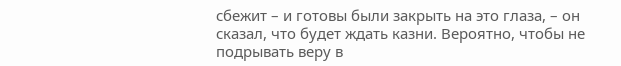сбежит – и готовы были закрыть на это глаза, – он сказал, что будет ждать казни. Вероятно, чтобы не подрывать веру в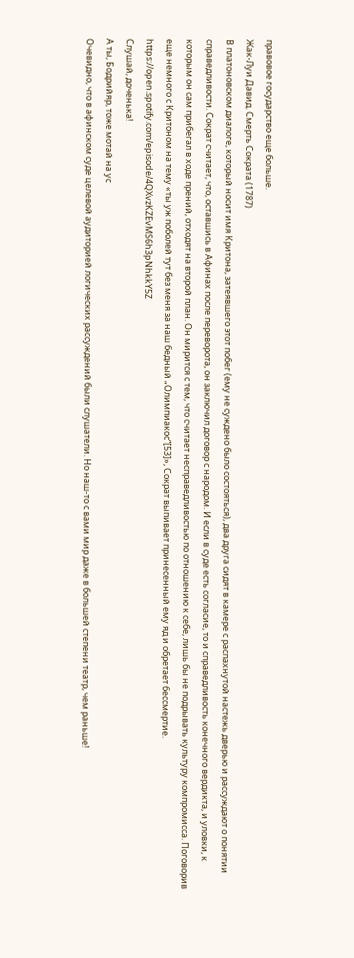правовое государство еще больше.
Жак-Луи Давид. Смерть Сократа (1787)
В платоновском диалоге, который носит имя Критона, затеявшего этот побег (ему не суждено было состояться), два друга сидят в камере с распахнутой настежь дверью и рассуждают о понятии справедливости. Сократ считает, что, оставшись в Афинах после переворота, он заключил договор с народом. И если в суде есть согласие, то и справедливость конечного вердикта, и уловки, к которым он сам прибегал в ходе прений, отходят на второй план. Он мирится с тем, что считает несправедливостью по отношению к себе, лишь бы не подрывать культуру компромисса. Поговорив еще немного с Критоном на тему «ты уж поболей тут без меня за наш бедный „Олимпиакос“[53]», Сократ выпивает принесенный ему яд и обретает бессмертие.
https://open.spotify.com/episode/4QXvzKZEvMS6h3pNhkkY5Z
Слушай, доченька!
А ты, Бодрийяр, тоже мотай на ус
Очевидно, что в афинском суде целевой аудиторией логических рассуждений были слушатели. Но наш-то с вами мир даже в большей степени театр, чем раньше!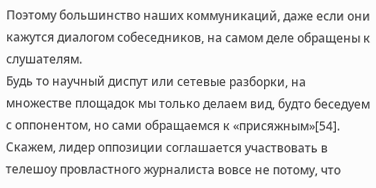Поэтому большинство наших коммуникаций, даже если они кажутся диалогом собеседников, на самом деле обращены к слушателям.
Будь то научный диспут или сетевые разборки, на множестве площадок мы только делаем вид, будто беседуем с оппонентом, но сами обращаемся к «присяжным»[54]. Скажем, лидер оппозиции соглашается участвовать в телешоу провластного журналиста вовсе не потому, что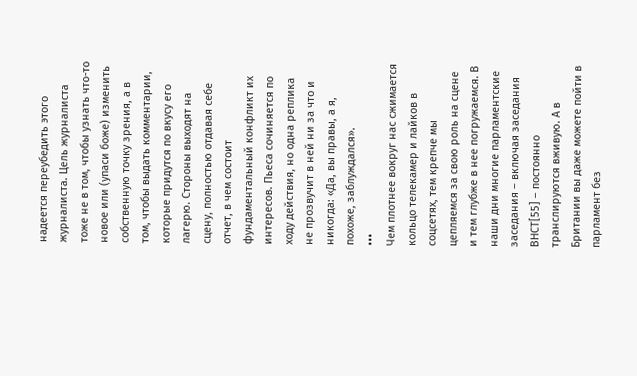надеется переубедить этого журналиста. Цель журналиста тоже не в том, чтобы узнать что-то новое или (упаси боже) изменить собственную точку зрения, а в том, чтобы выдать комментарии, которые придутся по вкусу его лагерю. Стороны выходят на сцену, полностью отдавая себе отчет, в чем состоит фундаментальный конфликт их интересов. Пьеса сочиняется по ходу действия, но одна реплика не прозвучит в ней ни за что и никогда: «Да, вы правы, а я, похоже, заблуждался».
•••
Чем плотнее вокруг нас сжимается кольцо телекамер и лайков в соцсетях, тем крепче мы цепляемся за свою роль на сцене и тем глубже в нее погружаемся. В наши дни многие парламентские заседания – включая заседания ВНСТ[55] – постоянно транслируются вживую. А в Британии вы даже можете пойти в парламент без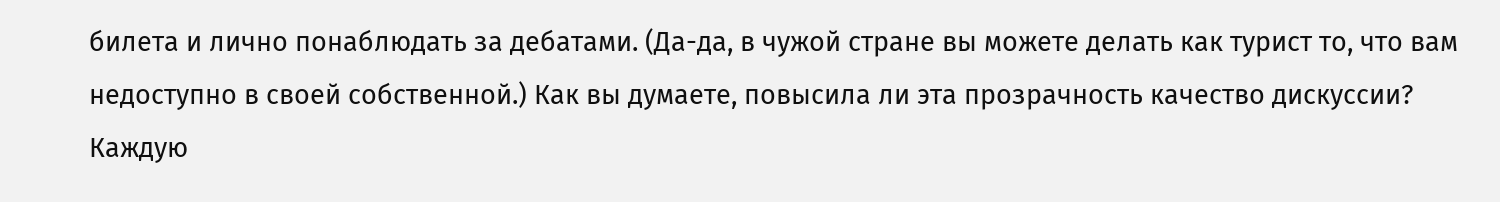билета и лично понаблюдать за дебатами. (Да-да, в чужой стране вы можете делать как турист то, что вам недоступно в своей собственной.) Как вы думаете, повысила ли эта прозрачность качество дискуссии?
Каждую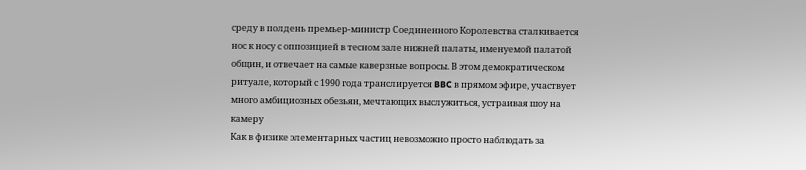среду в полдень премьер-министр Соединенного Королевства сталкивается нос к носу с оппозицией в тесном зале нижней палаты, именуемой палатой общин, и отвечает на самые каверзные вопросы. В этом демократическом ритуале, который с 1990 года транслируется BBC в прямом эфире, участвует много амбициозных обезьян, мечтающих выслужиться, устраивая шоу на камеру
Как в физике элементарных частиц невозможно просто наблюдать за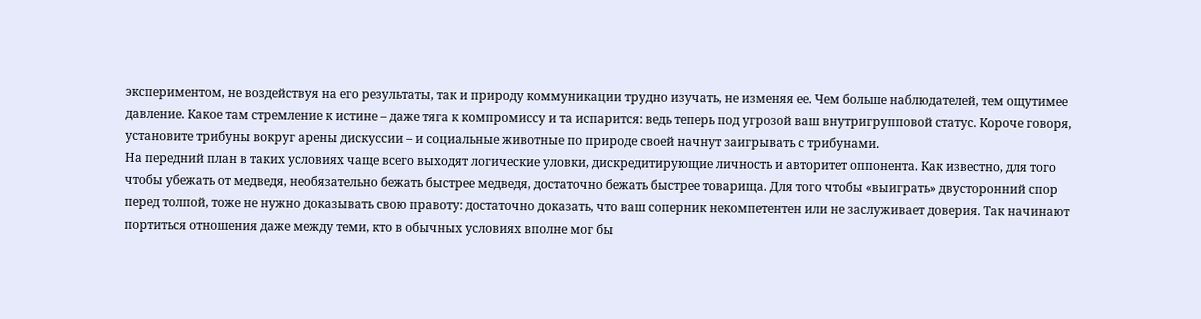экспериментом, не воздействуя на его результаты, так и природу коммуникации трудно изучать, не изменяя ее. Чем больше наблюдателей, тем ощутимее давление. Какое там стремление к истине – даже тяга к компромиссу и та испарится: ведь теперь под угрозой ваш внутригрупповой статус. Короче говоря, установите трибуны вокруг арены дискуссии – и социальные животные по природе своей начнут заигрывать с трибунами.
На передний план в таких условиях чаще всего выходят логические уловки, дискредитирующие личность и авторитет оппонента. Как известно, для того чтобы убежать от медведя, необязательно бежать быстрее медведя, достаточно бежать быстрее товарища. Для того чтобы «выиграть» двусторонний спор перед толпой, тоже не нужно доказывать свою правоту: достаточно доказать, что ваш соперник некомпетентен или не заслуживает доверия. Так начинают портиться отношения даже между теми, кто в обычных условиях вполне мог бы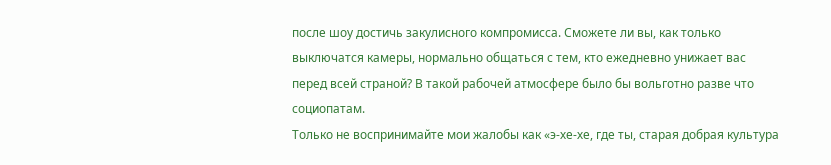после шоу достичь закулисного компромисса. Сможете ли вы, как только выключатся камеры, нормально общаться с тем, кто ежедневно унижает вас перед всей страной? В такой рабочей атмосфере было бы вольготно разве что социопатам.
Только не воспринимайте мои жалобы как «э-хе-хе, где ты, старая добрая культура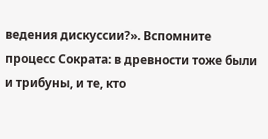ведения дискуссии?». Вспомните процесс Сократа: в древности тоже были и трибуны, и те, кто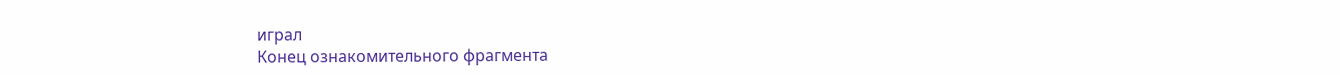играл
Конец ознакомительного фрагмента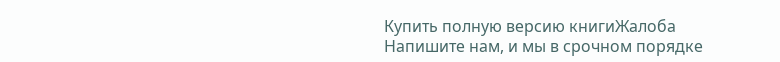Купить полную версию книгиЖалоба
Напишите нам, и мы в срочном порядке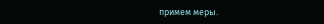примем меры.